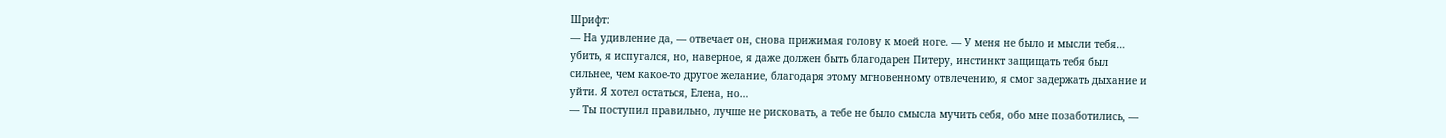Шрифт:
— На удивление да, — отвечает он, снова прижимая голову к моей ноге. — У меня не было и мысли тебя… убить, я испугался, но, наверное, я даже должен быть благодарен Питеру, инстинкт защищать тебя был сильнее, чем какое-то другое желание, благодаря этому мгновенному отвлечению, я смог задержать дыхание и уйти. Я хотел остаться, Елена, но…
— Ты поступил правильно, лучше не рисковать, а тебе не было смысла мучить себя, обо мне позаботились, —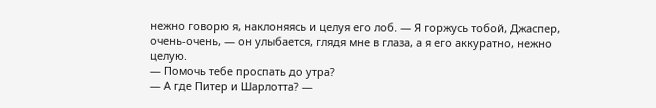нежно говорю я, наклоняясь и целуя его лоб. — Я горжусь тобой, Джаспер, очень-очень, — он улыбается, глядя мне в глаза, а я его аккуратно, нежно целую.
— Помочь тебе проспать до утра?
— А где Питер и Шарлотта? —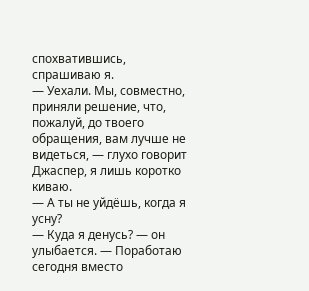спохватившись, спрашиваю я.
— Уехали. Мы, совместно, приняли решение, что, пожалуй, до твоего обращения, вам лучше не видеться, — глухо говорит Джаспер, я лишь коротко киваю.
— А ты не уйдёшь, когда я усну?
— Куда я денусь? — он улыбается. — Поработаю сегодня вместо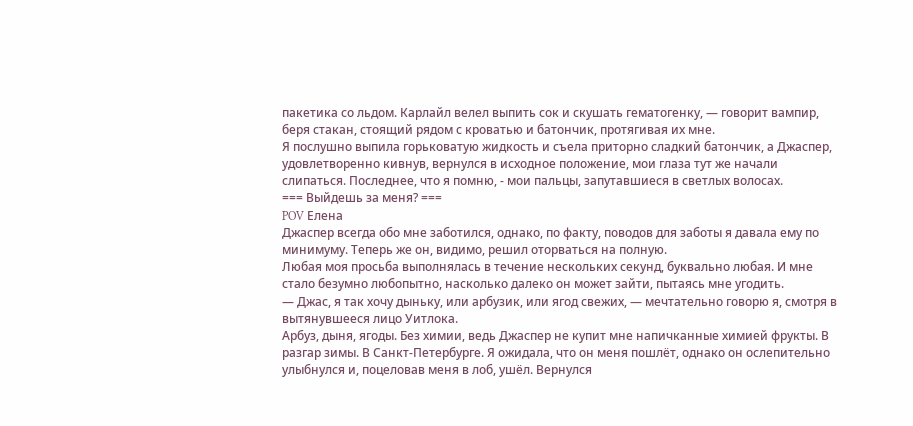пакетика со льдом. Карлайл велел выпить сок и скушать гематогенку, — говорит вампир, беря стакан, стоящий рядом с кроватью и батончик, протягивая их мне.
Я послушно выпила горьковатую жидкость и съела приторно сладкий батончик, а Джаспер, удовлетворенно кивнув, вернулся в исходное положение, мои глаза тут же начали слипаться. Последнее, что я помню, - мои пальцы, запутавшиеся в светлых волосах.
=== Выйдешь за меня? ===
POV Елена
Джаспер всегда обо мне заботился, однако, по факту, поводов для заботы я давала ему по минимуму. Теперь же он, видимо, решил оторваться на полную.
Любая моя просьба выполнялась в течение нескольких секунд, буквально любая. И мне стало безумно любопытно, насколько далеко он может зайти, пытаясь мне угодить.
— Джас, я так хочу дыньку, или арбузик, или ягод свежих, — мечтательно говорю я, смотря в вытянувшееся лицо Уитлока.
Арбуз, дыня, ягоды. Без химии, ведь Джаспер не купит мне напичканные химией фрукты. В разгар зимы. В Санкт-Петербурге. Я ожидала, что он меня пошлёт, однако он ослепительно улыбнулся и, поцеловав меня в лоб, ушёл. Вернулся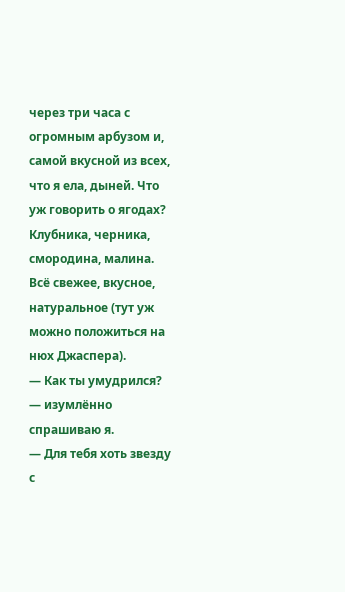через три часа с огромным арбузом и, самой вкусной из всех, что я ела, дыней. Что уж говорить о ягодах? Клубника, черника, смородина, малина. Всё свежее, вкусное, натуральное (тут уж можно положиться на нюх Джаспера).
— Как ты умудрился? — изумлённо спрашиваю я.
— Для тебя хоть звезду с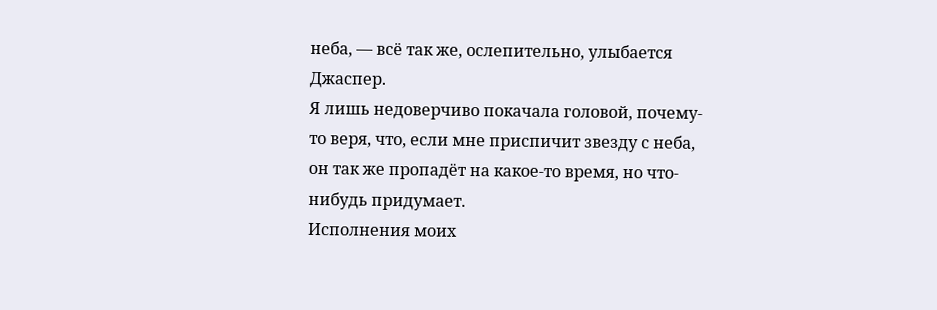неба, — всё так же, ослепительно, улыбается Джаспер.
Я лишь недоверчиво покачала головой, почему-то веря, что, если мне приспичит звезду с неба, он так же пропадёт на какое-то время, но что-нибудь придумает.
Исполнения моих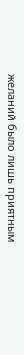желаний было лишь приятным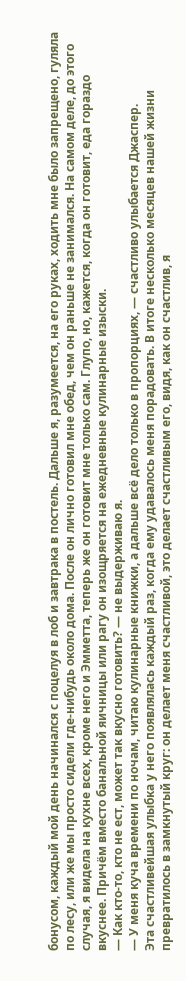бонусом, каждый мой день начинался с поцелуя в лоб и завтрака в постель. Дальше я, разумеется, на его руках, ходить мне было запрещено, гуляла по лесу, или же мы просто сидели где-нибудь около дома. После он лично готовил мне обед, чем он раньше не занимался. На самом деле, до этого случая, я видела на кухне всех, кроме него и Эмметта, теперь же он готовит мне только сам. Глупо, но, кажется, когда он готовит, еда гораздо вкуснее. Причём вместо банальной яичницы или рагу он изощряется на ежедневные кулинарные изыски.
— Как кто-то, кто не ест, может так вкусно готовить? — не выдерживаю я.
— У меня куча времени по ночам, читаю кулинарные книжки, а дальше всё дело только в пропорциях, — счастливо улыбается Джаспер.
Эта счастливейшая улыбка у него появлялась каждый раз, когда ему удавалось меня порадовать. В итоге несколько месяцев нашей жизни превратилось в замкнутый круг: он делает меня счастливой, это делает счастливым его, видя, как он счастлив, я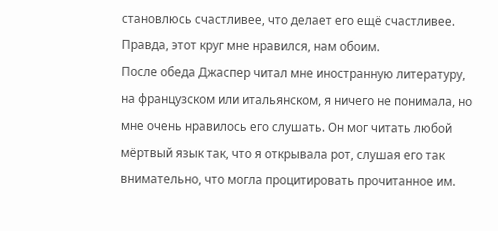становлюсь счастливее, что делает его ещё счастливее.
Правда, этот круг мне нравился, нам обоим.
После обеда Джаспер читал мне иностранную литературу, на французском или итальянском, я ничего не понимала, но мне очень нравилось его слушать. Он мог читать любой мёртвый язык так, что я открывала рот, слушая его так внимательно, что могла процитировать прочитанное им.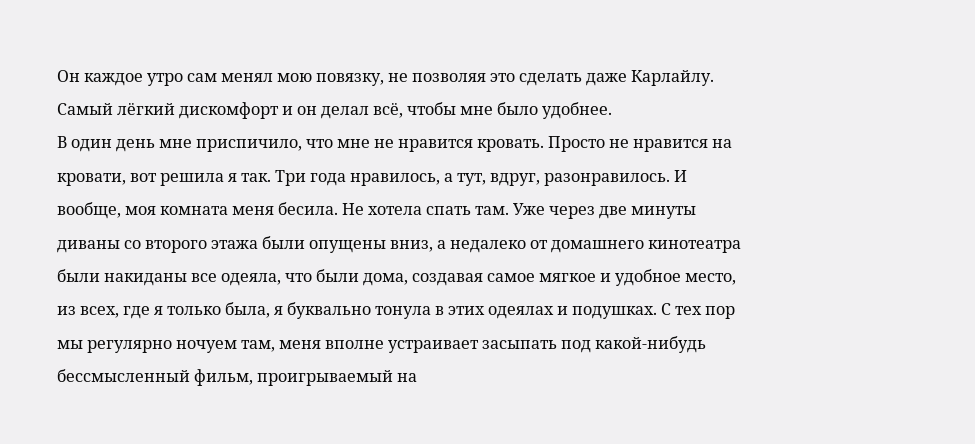Он каждое утро сам менял мою повязку, не позволяя это сделать даже Карлайлу. Самый лёгкий дискомфорт и он делал всё, чтобы мне было удобнее.
В один день мне приспичило, что мне не нравится кровать. Просто не нравится на кровати, вот решила я так. Три года нравилось, а тут, вдруг, разонравилось. И вообще, моя комната меня бесила. Не хотела спать там. Уже через две минуты диваны со второго этажа были опущены вниз, а недалеко от домашнего кинотеатра были накиданы все одеяла, что были дома, создавая самое мягкое и удобное место, из всех, где я только была, я буквально тонула в этих одеялах и подушках. С тех пор мы регулярно ночуем там, меня вполне устраивает засыпать под какой-нибудь бессмысленный фильм, проигрываемый на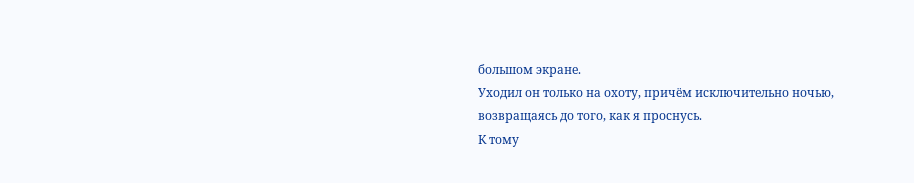большом экране.
Уходил он только на охоту, причём исключительно ночью, возвращаясь до того, как я проснусь.
К тому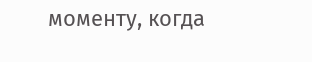моменту, когда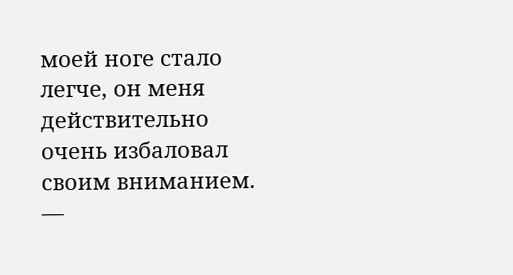моей ноге стало легче, он меня действительно очень избаловал своим вниманием.
—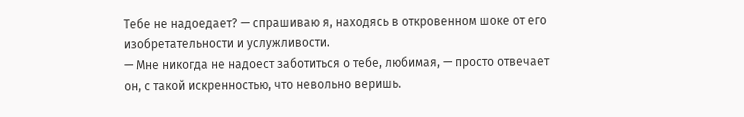Тебе не надоедает? — спрашиваю я, находясь в откровенном шоке от его изобретательности и услужливости.
— Мне никогда не надоест заботиться о тебе, любимая, — просто отвечает он, с такой искренностью, что невольно веришь.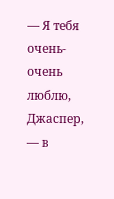— Я тебя очень-очень люблю, Джаспер, — в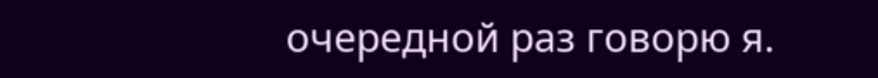очередной раз говорю я.